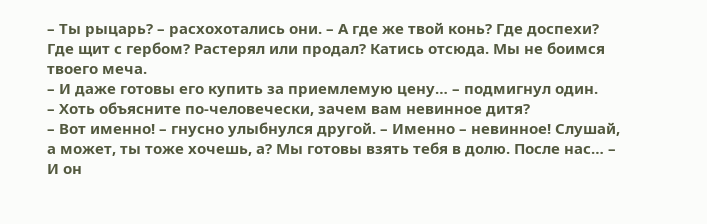– Ты рыцарь? – расхохотались они. – А где же твой конь? Где доспехи? Где щит с гербом? Растерял или продал? Катись отсюда. Мы не боимся твоего меча.
– И даже готовы его купить за приемлемую цену… – подмигнул один.
– Хоть объясните по-человечески, зачем вам невинное дитя?
– Вот именно! – гнусно улыбнулся другой. – Именно – невинное! Слушай, а может, ты тоже хочешь, а? Мы готовы взять тебя в долю. После нас… – И он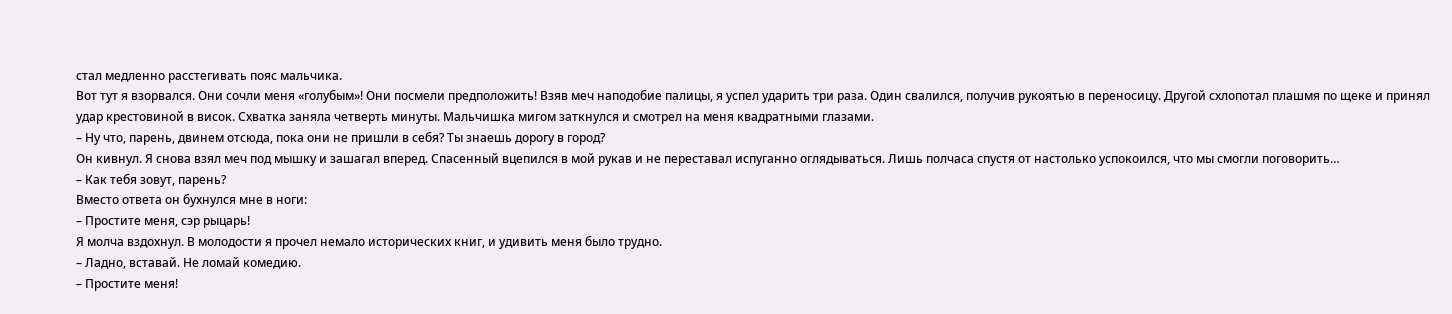стал медленно расстегивать пояс мальчика.
Вот тут я взорвался. Они сочли меня «голубым»! Они посмели предположить! Взяв меч наподобие палицы, я успел ударить три раза. Один свалился, получив рукоятью в переносицу. Другой схлопотал плашмя по щеке и принял удар крестовиной в висок. Схватка заняла четверть минуты. Мальчишка мигом заткнулся и смотрел на меня квадратными глазами.
– Ну что, парень, двинем отсюда, пока они не пришли в себя? Ты знаешь дорогу в город?
Он кивнул. Я снова взял меч под мышку и зашагал вперед. Спасенный вцепился в мой рукав и не переставал испуганно оглядываться. Лишь полчаса спустя от настолько успокоился, что мы смогли поговорить…
– Как тебя зовут, парень?
Вместо ответа он бухнулся мне в ноги:
– Простите меня, сэр рыцарь!
Я молча вздохнул. В молодости я прочел немало исторических книг, и удивить меня было трудно.
– Ладно, вставай. Не ломай комедию.
– Простите меня!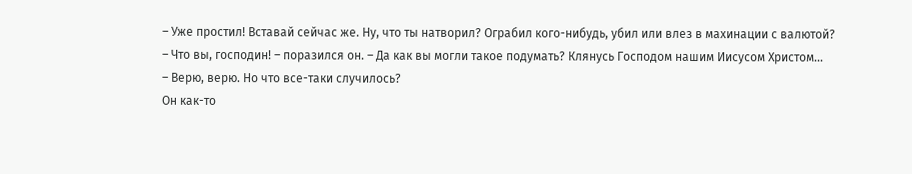– Уже простил! Вставай сейчас же. Ну, что ты натворил? Ограбил кого-нибудь, убил или влез в махинации с валютой?
– Что вы, господин! – поразился он. – Да как вы могли такое подумать? Клянусь Господом нашим Иисусом Христом…
– Верю, верю. Но что все-таки случилось?
Он как-то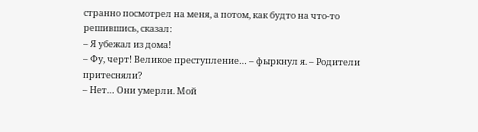странно посмотрел на меня, а потом, как будто на что-то решившись, сказал:
– Я убежал из дома!
– Фу, черт! Великое преступление… – фыркнул я. – Родители притесняли?
– Нет… Они умерли. Мой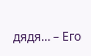дядя… – Его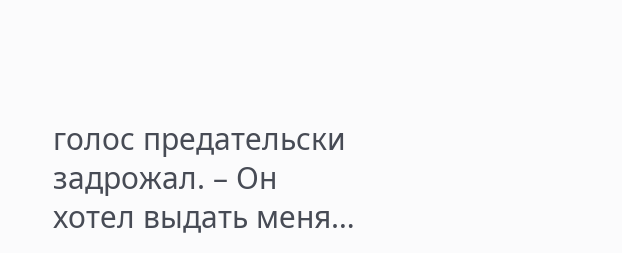голос предательски задрожал. – Он хотел выдать меня…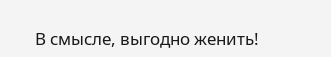В смысле, выгодно женить!